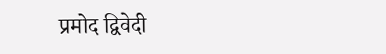प्रमोद द्विवेदी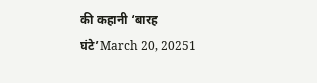की कहानी ‘बारह घंटे’March 20, 20251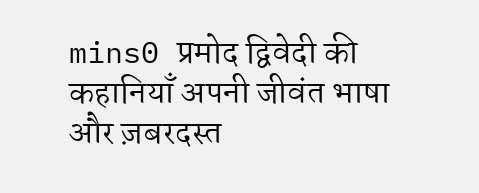mins0 प्रमोद द्विवेदी की कहानियाँ अपनी जीवंत भाषा और ज़बरदस्त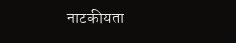नाटकीयता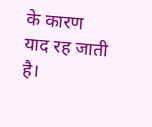के कारण याद रह जाती है।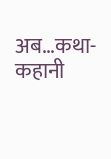अब…कथा-कहानी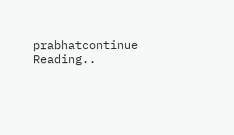prabhatcontinue Reading..